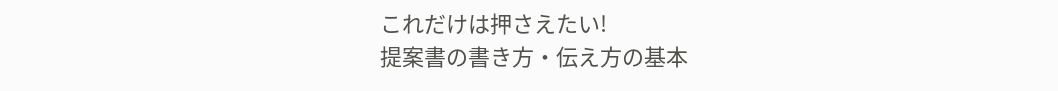これだけは押さえたい!
提案書の書き方・伝え方の基本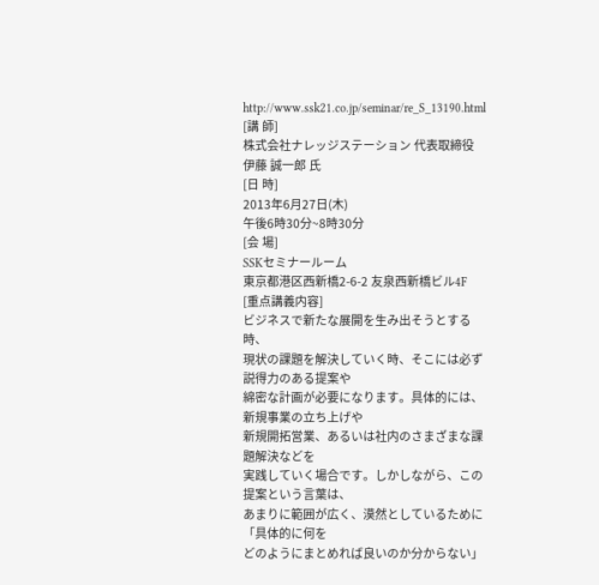http://www.ssk21.co.jp/seminar/re_S_13190.html
[講 師]
株式会社ナレッジステーション 代表取締役 伊藤 誠一郎 氏
[日 時]
2013年6月27日(木)
午後6時30分~8時30分
[会 場]
SSKセミナールーム
東京都港区西新橋2-6-2 友泉西新橋ビル4F
[重点講義内容]
ビジネスで新たな展開を生み出そうとする時、
現状の課題を解決していく時、そこには必ず説得力のある提案や
綿密な計画が必要になります。具体的には、新規事業の立ち上げや
新規開拓営業、あるいは社内のさまざまな課題解決などを
実践していく場合です。しかしながら、この提案という言葉は、
あまりに範囲が広く、漠然としているために「具体的に何を
どのようにまとめれば良いのか分からない」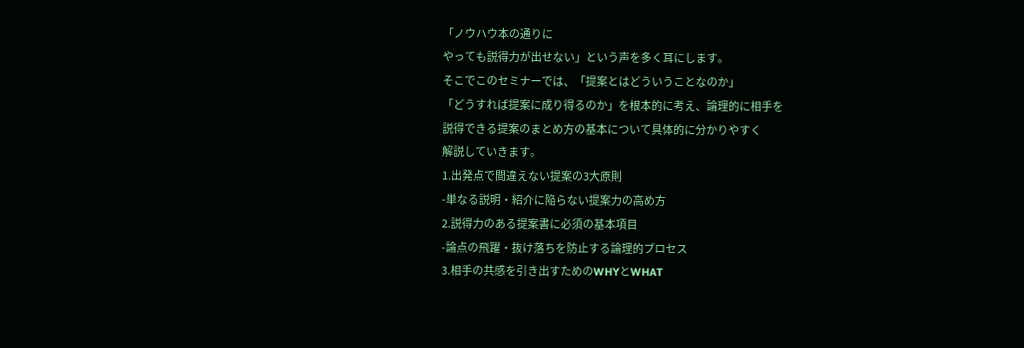「ノウハウ本の通りに
やっても説得力が出せない」という声を多く耳にします。
そこでこのセミナーでは、「提案とはどういうことなのか」
「どうすれば提案に成り得るのか」を根本的に考え、論理的に相手を
説得できる提案のまとめ方の基本について具体的に分かりやすく
解説していきます。
1.出発点で間違えない提案の3大原則
-単なる説明・紹介に陥らない提案力の高め方
2.説得力のある提案書に必須の基本項目
-論点の飛躍・抜け落ちを防止する論理的プロセス
3.相手の共感を引き出すためのWHYとWHAT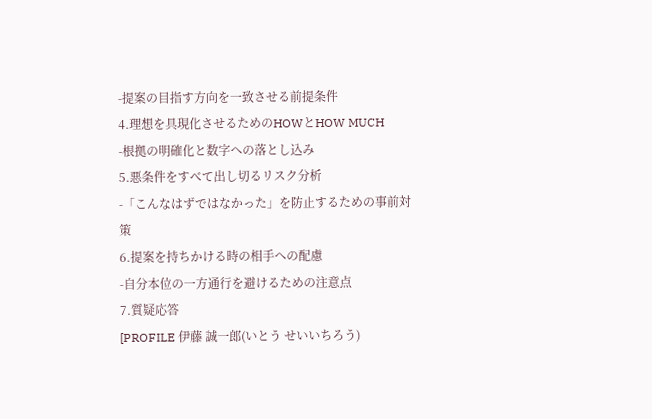-提案の目指す方向を一致させる前提条件
4.理想を具現化させるためのHOWとHOW MUCH
-根拠の明確化と数字への落とし込み
5.悪条件をすべて出し切るリスク分析
-「こんなはずではなかった」を防止するための事前対策
6.提案を持ちかける時の相手への配慮
-自分本位の一方通行を避けるための注意点
7.質疑応答
[PROFILE 伊藤 誠一郎(いとう せいいちろう)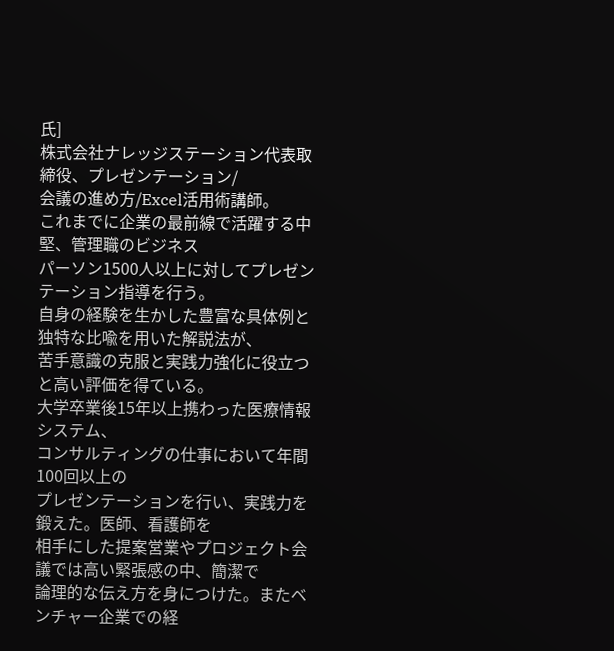氏]
株式会社ナレッジステーション代表取締役、プレゼンテーション/
会議の進め方/Excel活用術講師。
これまでに企業の最前線で活躍する中堅、管理職のビジネス
パーソン1500人以上に対してプレゼンテーション指導を行う。
自身の経験を生かした豊富な具体例と独特な比喩を用いた解説法が、
苦手意識の克服と実践力強化に役立つと高い評価を得ている。
大学卒業後15年以上携わった医療情報システム、
コンサルティングの仕事において年間100回以上の
プレゼンテーションを行い、実践力を鍛えた。医師、看護師を
相手にした提案営業やプロジェクト会議では高い緊張感の中、簡潔で
論理的な伝え方を身につけた。またベンチャー企業での経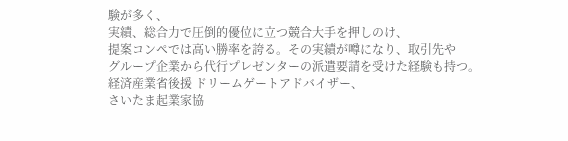験が多く、
実績、総合力で圧倒的優位に立つ競合大手を押しのけ、
提案コンペでは高い勝率を誇る。その実績が噂になり、取引先や
グループ企業から代行プレゼンターの派遣要請を受けた経験も持つ。
経済産業省後援 ドリームゲートアドバイザー、
さいたま起業家協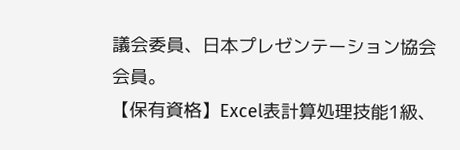議会委員、日本プレゼンテーション協会会員。
【保有資格】Excel表計算処理技能1級、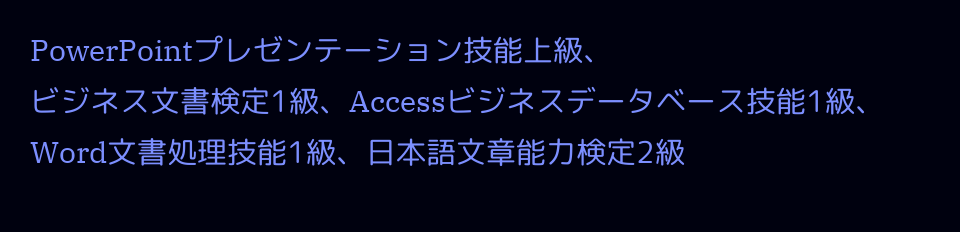PowerPointプレゼンテーション技能上級、
ビジネス文書検定1級、Accessビジネスデータベース技能1級、
Word文書処理技能1級、日本語文章能力検定2級